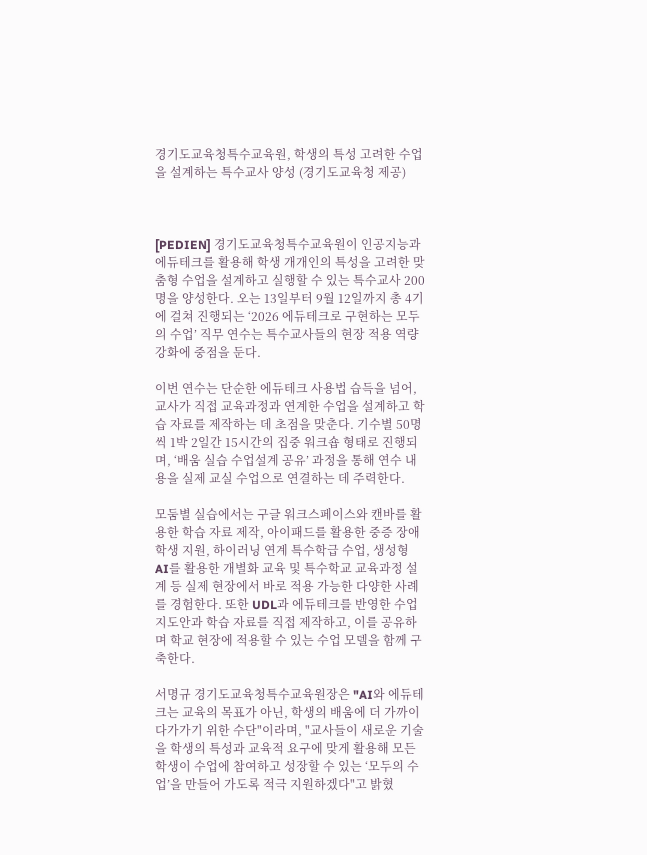경기도교육청특수교육원, 학생의 특성 고려한 수업을 설계하는 특수교사 양성 (경기도교육청 제공)



[PEDIEN] 경기도교육청특수교육원이 인공지능과 에듀테크를 활용해 학생 개개인의 특성을 고려한 맞춤형 수업을 설계하고 실행할 수 있는 특수교사 200명을 양성한다. 오는 13일부터 9월 12일까지 총 4기에 걸쳐 진행되는 ‘2026 에듀테크로 구현하는 모두의 수업’ 직무 연수는 특수교사들의 현장 적용 역량 강화에 중점을 둔다.

이번 연수는 단순한 에듀테크 사용법 습득을 넘어, 교사가 직접 교육과정과 연계한 수업을 설계하고 학습 자료를 제작하는 데 초점을 맞춘다. 기수별 50명씩 1박 2일간 15시간의 집중 워크숍 형태로 진행되며, ‘배움 실습 수업설계 공유’ 과정을 통해 연수 내용을 실제 교실 수업으로 연결하는 데 주력한다.

모둠별 실습에서는 구글 워크스페이스와 캔바를 활용한 학습 자료 제작, 아이패드를 활용한 중증 장애 학생 지원, 하이러닝 연계 특수학급 수업, 생성형 AI를 활용한 개별화 교육 및 특수학교 교육과정 설계 등 실제 현장에서 바로 적용 가능한 다양한 사례를 경험한다. 또한 UDL과 에듀테크를 반영한 수업 지도안과 학습 자료를 직접 제작하고, 이를 공유하며 학교 현장에 적용할 수 있는 수업 모델을 함께 구축한다.

서명규 경기도교육청특수교육원장은 "AI와 에듀테크는 교육의 목표가 아닌, 학생의 배움에 더 가까이 다가가기 위한 수단"이라며, "교사들이 새로운 기술을 학생의 특성과 교육적 요구에 맞게 활용해 모든 학생이 수업에 참여하고 성장할 수 있는 ‘모두의 수업’을 만들어 가도록 적극 지원하겠다"고 밝혔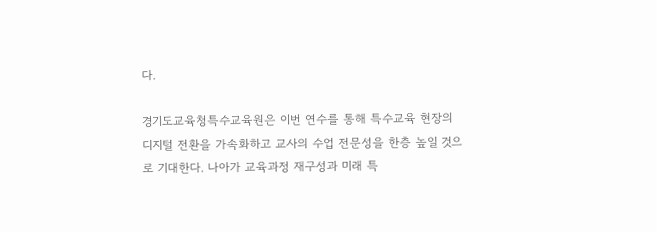다.

경기도교육청특수교육원은 이번 연수를 통해 특수교육 현장의 디지털 전환을 가속화하고 교사의 수업 전문성을 한층 높일 것으로 기대한다. 나아가 교육과정 재구성과 미래 특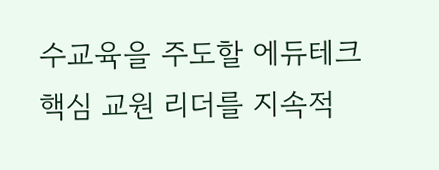수교육을 주도할 에듀테크 핵심 교원 리더를 지속적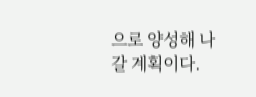으로 양성해 나갈 계획이다.